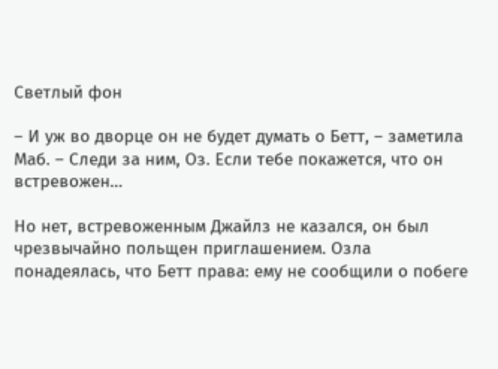Светлый фон

– И уж во дворце он не будет думать о Бетт, – заметила Маб. – Следи за ним, Оз. Если тебе покажется, что он встревожен…

Но нет, встревоженным Джайлз не казался, он был чрезвычайно польщен приглашением. Озла понадеялась, что Бетт права: ему не сообщили о побеге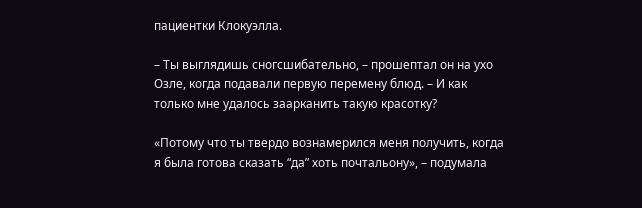пациентки Клокуэлла.

– Ты выглядишь сногсшибательно, – прошептал он на ухо Озле, когда подавали первую перемену блюд. – И как только мне удалось заарканить такую красотку?

«Потому что ты твердо вознамерился меня получить, когда я была готова сказать “да” хоть почтальону», – подумала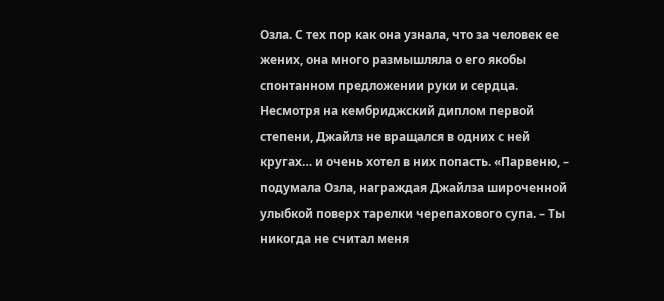Озла. С тех пор как она узнала, что за человек ее жених, она много размышляла о его якобы спонтанном предложении руки и сердца. Несмотря на кембриджский диплом первой степени, Джайлз не вращался в одних с ней кругах… и очень хотел в них попасть. «Парвеню, – подумала Озла, награждая Джайлза широченной улыбкой поверх тарелки черепахового супа. – Ты никогда не считал меня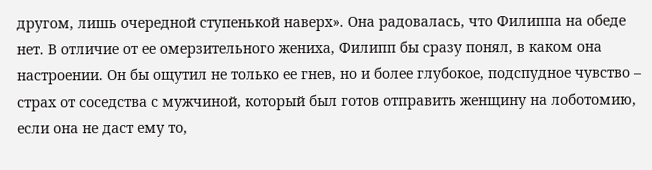другом, лишь очередной ступенькой наверх». Она радовалась, что Филиппа на обеде нет. В отличие от ее омерзительного жениха, Филипп бы сразу понял, в каком она настроении. Он бы ощутил не только ее гнев, но и более глубокое, подспудное чувство – страх от соседства с мужчиной, который был готов отправить женщину на лоботомию, если она не даст ему то,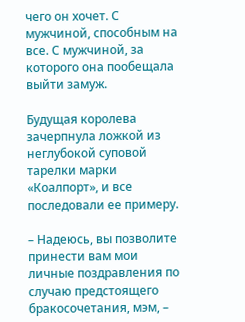чего он хочет. С мужчиной, способным на все. С мужчиной, за которого она пообещала выйти замуж.

Будущая королева зачерпнула ложкой из неглубокой суповой тарелки марки «Коалпорт», и все последовали ее примеру.

– Надеюсь, вы позволите принести вам мои личные поздравления по случаю предстоящего бракосочетания, мэм, –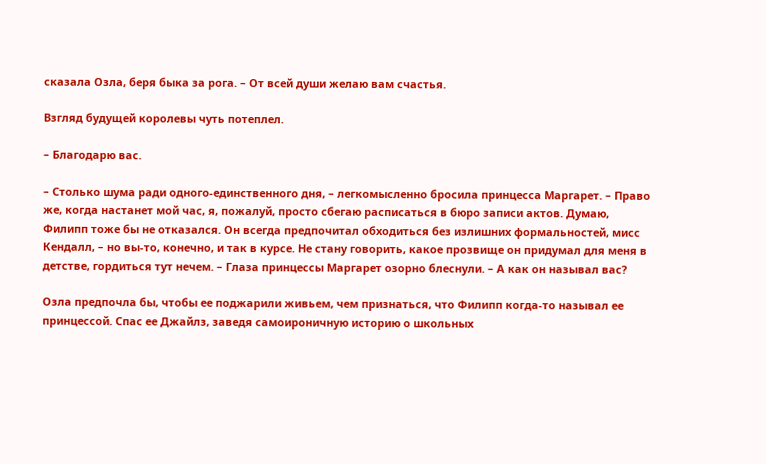сказала Озла, беря быка за рога. – От всей души желаю вам счастья.

Взгляд будущей королевы чуть потеплел.

– Благодарю вас.

– Столько шума ради одного-единственного дня, – легкомысленно бросила принцесса Маргарет. – Право же, когда настанет мой час, я, пожалуй, просто сбегаю расписаться в бюро записи актов. Думаю, Филипп тоже бы не отказался. Он всегда предпочитал обходиться без излишних формальностей, мисс Кендалл, – но вы-то, конечно, и так в курсе. Не стану говорить, какое прозвище он придумал для меня в детстве, гордиться тут нечем. – Глаза принцессы Маргарет озорно блеснули. – А как он называл вас?

Озла предпочла бы, чтобы ее поджарили живьем, чем признаться, что Филипп когда-то называл ее принцессой. Спас ее Джайлз, заведя самоироничную историю о школьных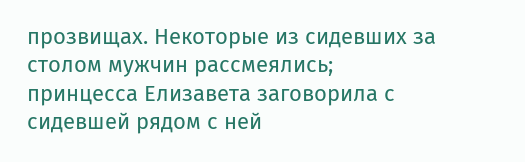прозвищах. Некоторые из сидевших за столом мужчин рассмеялись; принцесса Елизавета заговорила с сидевшей рядом с ней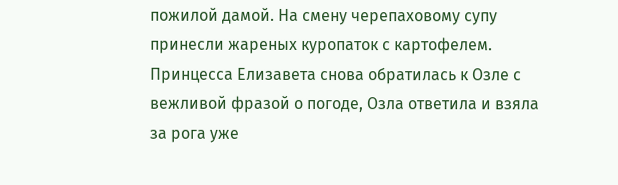пожилой дамой. На смену черепаховому супу принесли жареных куропаток с картофелем. Принцесса Елизавета снова обратилась к Озле с вежливой фразой о погоде, Озла ответила и взяла за рога уже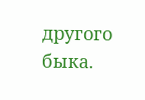другого быка.